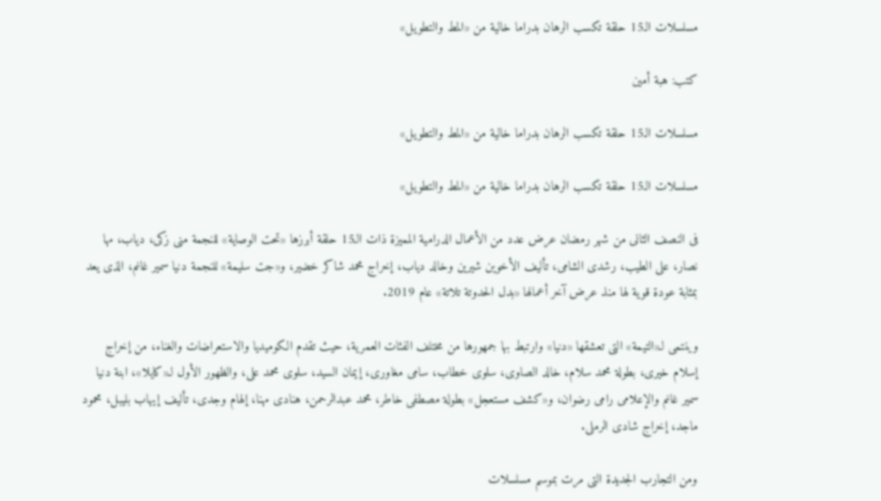مسلسلات الـ15 حلقة تكسب الرهان بدراما خالية من «المط والتطويل»

كتب: هبة أمين

مسلسلات الـ15 حلقة تكسب الرهان بدراما خالية من «المط والتطويل»

مسلسلات الـ15 حلقة تكسب الرهان بدراما خالية من «المط والتطويل»

فى النصف الثانى من شهر رمضان عرض عدد من الأعمال الدرامية المميزة ذات الـ15 حلقة أبرزها «تحت الوصاية» للنجمة منى زكى، دياب، مها نصار، على الطيب، رشدى الشامى، تأليف الأخوين شيرين وخالد دياب، إخراج محمد شاكر خضير، و«جت سليمة» للنجمة دنيا سمير غانم، الذى يعد بمثابة عودة قوية لها منذ عرض آخر أعمالها «بدل الحدوتة تلاتة» عام 2019.

وينتمى لـ«التيمة» التى تعشقها «دنيا» وارتبط بها جمهورها من مختلف الفئات العمرية، حيث تقدم الكوميديا والاستعراضات والغناء، من إخراج إسلام خيرى، بطولة محمد سلام، خالد الصاوى، سلوى خطاب، سامى مغاورى، إيمان السيد، سلوى محمد على، والظهور الأول لـ«كايلا»، ابنة دنيا سمير غانم والإعلامى رامى رضوان، و«كشف مستعجل» بطولة مصطفى خاطر، محمد عبدالرحمن، هنادى مهنا، إلهام وجدى، تأليف إيهاب بليبل، محمود ماجد، إخراج شادى الرملى.

ومن التجارب الجديدة التى مرت بموسم مسلسلات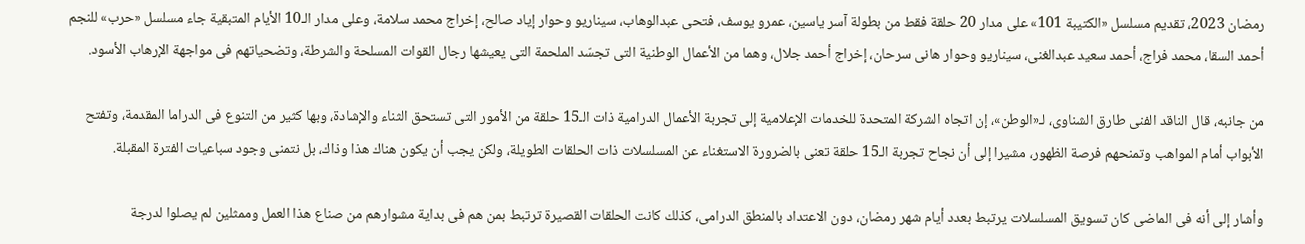رمضان 2023، تقديم مسلسل «الكتيبة 101» على مدار 20 حلقة فقط من بطولة آسر ياسين، عمرو يوسف، فتحى عبدالوهاب، سيناريو وحوار إياد صالح، إخراج محمد سلامة، وعلى مدار الـ10 الأيام المتبقية جاء مسلسل «حرب» للنجم أحمد السقا، محمد فراج، أحمد سعيد عبدالغنى، سيناريو وحوار هانى سرحان، إخراج أحمد جلال، وهما من الأعمال الوطنية التى تجسّد الملحمة التى يعيشها رجال القوات المسلحة والشرطة، وتضحياتهم فى مواجهة الإرهاب الأسود.

من جانبه، قال الناقد الفنى طارق الشناوى، لـ«الوطن»، إن اتجاه الشركة المتحدة للخدمات الإعلامية إلى تجربة الأعمال الدرامية ذات الـ15 حلقة من الأمور التى تستحق الثناء والإشادة، وبها كثير من التنوع فى الدراما المقدمة، وتفتح الأبواب أمام المواهب وتمنحهم فرصة الظهور، مشيرا إلى أن نجاح تجربة الـ15 حلقة تعنى بالضرورة الاستغناء عن المسلسلات ذات الحلقات الطويلة، ولكن يجب أن يكون هناك هذا وذاك، بل نتمنى وجود سباعيات الفترة المقبلة.

وأشار إلى أنه فى الماضى كان تسويق المسلسلات يرتبط بعدد أيام شهر رمضان، دون الاعتداد بالمنطق الدرامى، كذلك كانت الحلقات القصيرة ترتبط بمن هم فى بداية مشوارهم من صناع هذا العمل وممثلين لم يصلوا لدرجة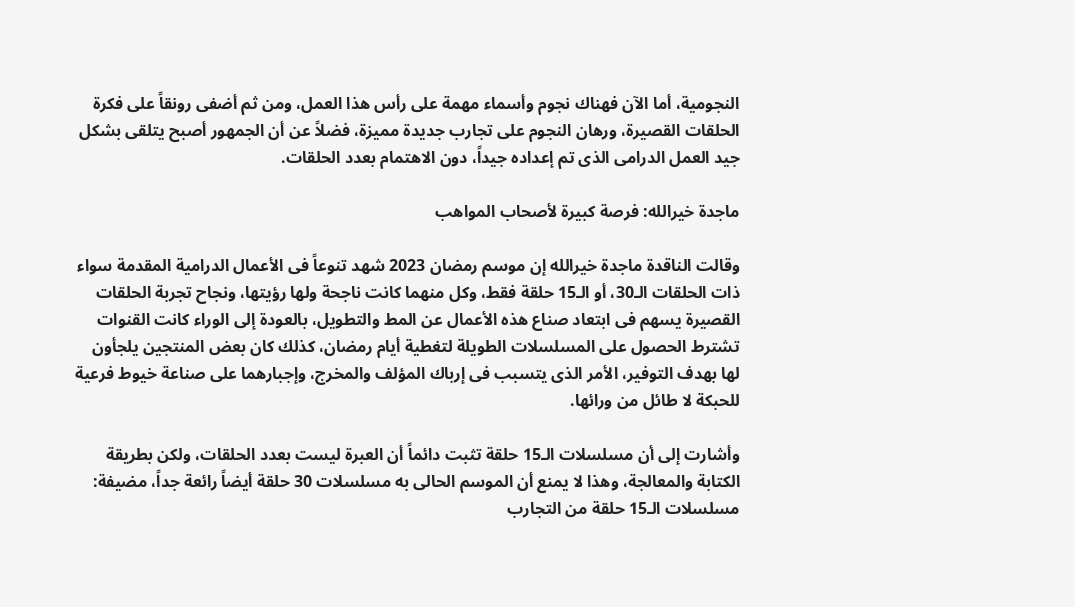النجومية، أما الآن فهناك نجوم وأسماء مهمة على رأس هذا العمل، ومن ثم أضفى رونقاً على فكرة الحلقات القصيرة، ورهان النجوم على تجارب جديدة مميزة، فضلاً عن أن الجمهور أصبح يتلقى بشكل جيد العمل الدرامى الذى تم إعداده جيداً، دون الاهتمام بعدد الحلقات.

ماجدة خيرالله: فرصة كبيرة لأصحاب المواهب

وقالت الناقدة ماجدة خيرالله إن موسم رمضان 2023 شهد تنوعاً فى الأعمال الدرامية المقدمة سواء ذات الحلقات الـ30، أو الـ15 حلقة فقط، وكل منهما كانت ناجحة ولها رؤيتها، ونجاح تجربة الحلقات القصيرة يسهم فى ابتعاد صناع هذه الأعمال عن المط والتطويل، بالعودة إلى الوراء كانت القنوات تشترط الحصول على المسلسلات الطويلة لتغطية أيام رمضان، كذلك كان بعض المنتجين يلجأون لها بهدف التوفير، الأمر الذى يتسبب فى إرباك المؤلف والمخرج، وإجبارهما على صناعة خيوط فرعية للحبكة لا طائل من ورائها.

وأشارت إلى أن مسلسلات الـ15 حلقة تثبت دائماً أن العبرة ليست بعدد الحلقات، ولكن بطريقة الكتابة والمعالجة، وهذا لا يمنع أن الموسم الحالى به مسلسلات 30 حلقة أيضاً رائعة جداً، مضيفة: مسلسلات الـ15 حلقة من التجارب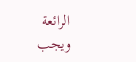الرائعة ويجب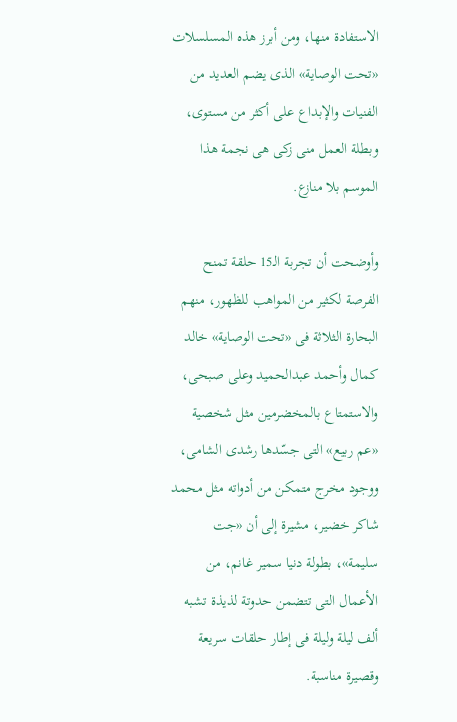الاستفادة منها، ومن أبرز هذه المسلسلات «تحت الوصاية» الذى يضم العديد من الفنيات والإبداع على أكثر من مستوى، وبطلة العمل منى زكى هى نجمة هذا الموسم بلا منازع.

وأوضحت أن تجربة الـ15 حلقة تمنح الفرصة لكثير من المواهب للظهور، منهم البحارة الثلاثة فى «تحت الوصاية» خالد كمال وأحمد عبدالحميد وعلى صبحى، والاستمتاع بالمخضرمين مثل شخصية «عم ربيع» التى جسّدها رشدى الشامى، ووجود مخرج متمكن من أدواته مثل محمد شاكر خضير، مشيرة إلى أن «جت سليمة»، بطولة دنيا سمير غانم، من الأعمال التى تتضمن حدوتة لذيذة تشبه ألف ليلة وليلة فى إطار حلقات سريعة وقصيرة مناسبة.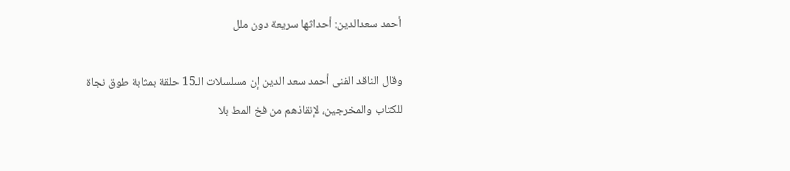أحمد سعدالدين: أحداثها سريعة دون ملل

وقال الناقد الفنى أحمد سعد الدين إن مسلسلات الـ15 حلقة بمثابة طوق نجاة للكتاب والمخرجين، لإنقاذهم من فخ المط بلا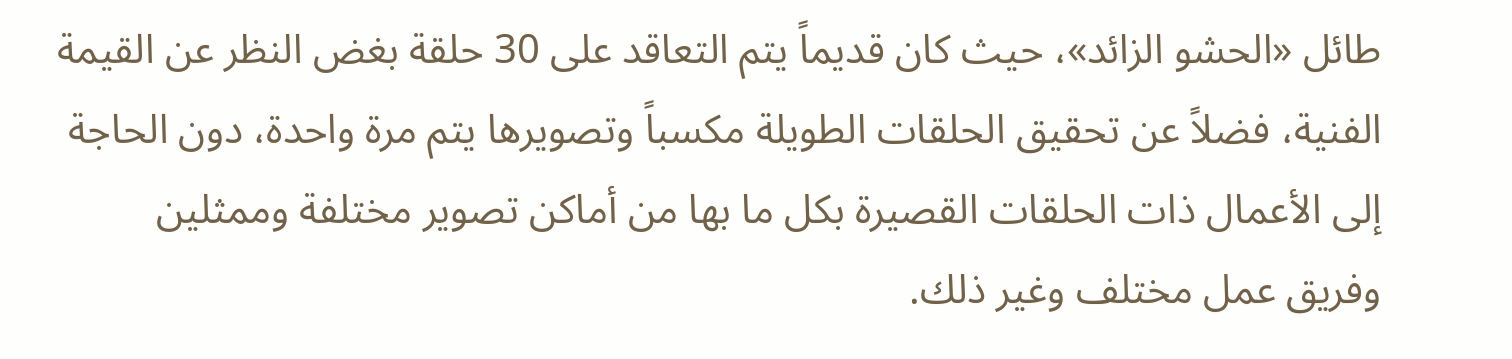طائل «الحشو الزائد»، حيث كان قديماً يتم التعاقد على 30 حلقة بغض النظر عن القيمة الفنية، فضلاً عن تحقيق الحلقات الطويلة مكسباً وتصويرها يتم مرة واحدة، دون الحاجة إلى الأعمال ذات الحلقات القصيرة بكل ما بها من أماكن تصوير مختلفة وممثلين وفريق عمل مختلف وغير ذلك.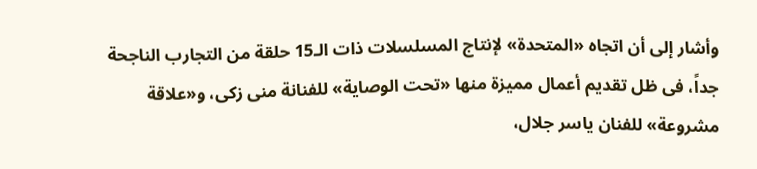وأشار إلى أن اتجاه «المتحدة» لإنتاج المسلسلات ذات الـ15 حلقة من التجارب الناجحة جداً، فى ظل تقديم أعمال مميزة منها «تحت الوصاية» للفنانة منى زكى، و«علاقة مشروعة» للفنان ياسر جلال،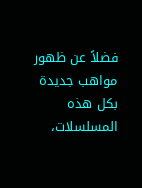فضلاً عن ظهور مواهب جديدة بكل هذه المسلسلات،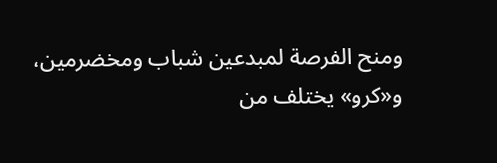ومنح الفرصة لمبدعين شباب ومخضرمين، و«كرو» يختلف من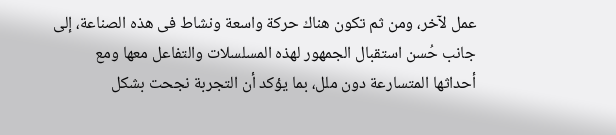عمل لآخر، ومن ثم تكون هناك حركة واسعة ونشاط فى هذه الصناعة، إلى جانب حُسن استقبال الجمهور لهذه المسلسلات والتفاعل معها ومع أحداثها المتسارعة دون ملل، بما يؤكد أن التجربة نجحت بشكل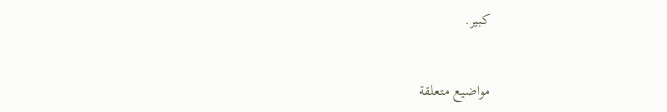كبير.


مواضيع متعلقة